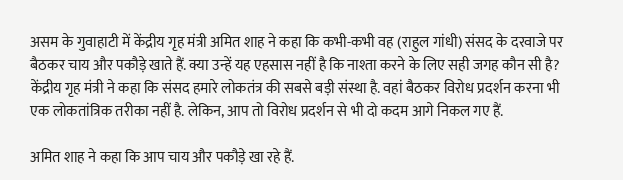असम के गुवाहाटी में केंद्रीय गृह मंत्री अमित शाह ने कहा कि कभी-कभी वह (राहुल गांधी) संसद के दरवाजे पर बैठकर चाय और पकौड़े खाते हैं. क्या उन्हें यह एहसास नहीं है कि नाश्ता करने के लिए सही जगह कौन सी है? केंद्रीय गृह मंत्री ने कहा कि संसद हमारे लोकतंत्र की सबसे बड़ी संस्था है. वहां बैठकर विरोध प्रदर्शन करना भी एक लोकतांत्रिक तरीका नहीं है. लेकिन, आप तो विरोध प्रदर्शन से भी दो कदम आगे निकल गए हैं.

अमित शाह ने कहा कि आप चाय और पकौड़े खा रहे हैं.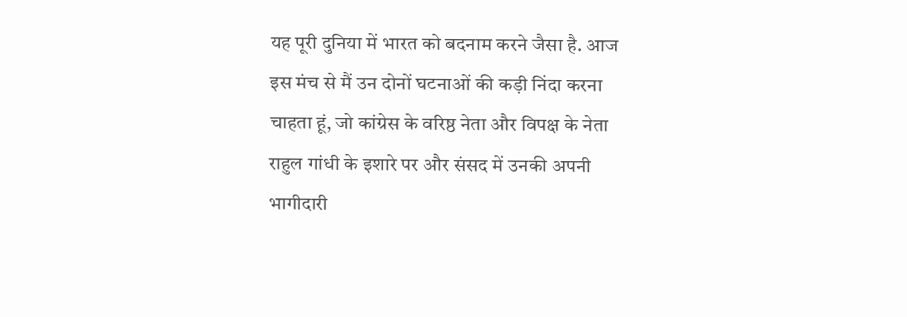यह पूरी दुनिया में भारत को बदनाम करने जैसा है. आज इस मंच से मैं उन दोनों घटनाओं की कड़ी निंदा करना चाहता हूं, जो कांग्रेस के वरिष्ठ नेता और विपक्ष के नेता राहुल गांधी के इशारे पर और संसद में उनकी अपनी भागीदारी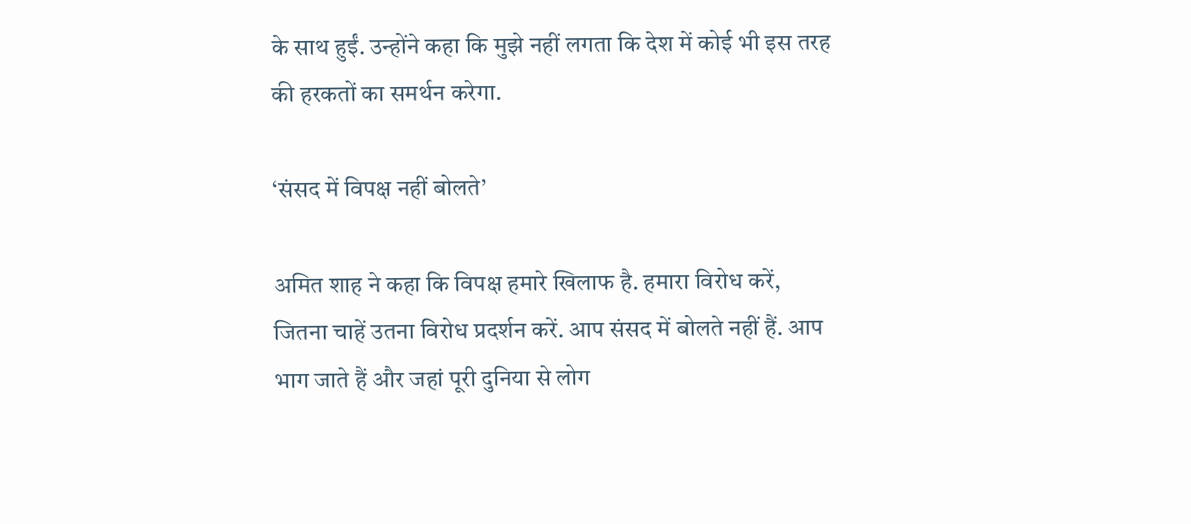के साथ हुईं. उन्होंने कहा कि मुझे नहीं लगता कि देश में कोई भी इस तरह की हरकतों का समर्थन करेगा.

‘संसद में विपक्ष नहीं बोलते’

अमित शाह ने कहा कि विपक्ष हमारे खिलाफ है. हमारा विरोध करें, जितना चाहें उतना विरोध प्रदर्शन करें. आप संसद में बोलते नहीं हैं. आप भाग जाते हैं और जहां पूरी दुनिया से लोग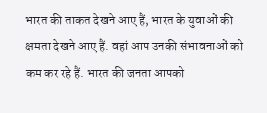भारत की ताकत देखने आए हैं, भारत के युवाओं की क्षमता देखने आए हैं. वहां आप उनकी संभावनाओं को कम कर रहे हैं. भारत की जनता आपको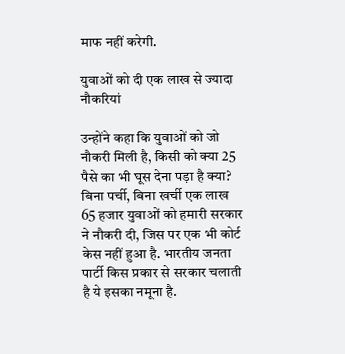माफ नहीं करेगी.

युवाओं को दी एक लाख से ज्यादा नौकरियां

उन्होंने कहा कि युवाओं को जो नौकरी मिली है, किसी को क्या 25 पैसे का भी घूस देना पड़ा है क्या? बिना पर्ची, बिना खर्ची एक लाख 65 हजार युवाओं को हमारी सरकार ने नौकरी दी, जिस पर एक भी कोर्ट केस नहीं हुआ है. भारतीय जनता पार्टी किस प्रकार से सरकार चलाती है ये इसका नमूना है.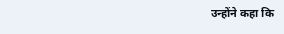उन्होंने कहा कि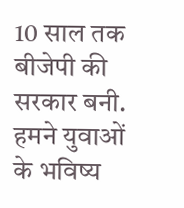10 साल तक बीजेपी की सरकार बनी. हमने युवाओं के भविष्य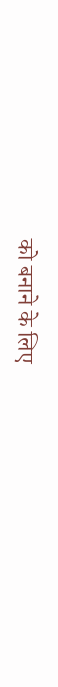को बनाने के लिए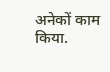अनेकों काम किया.